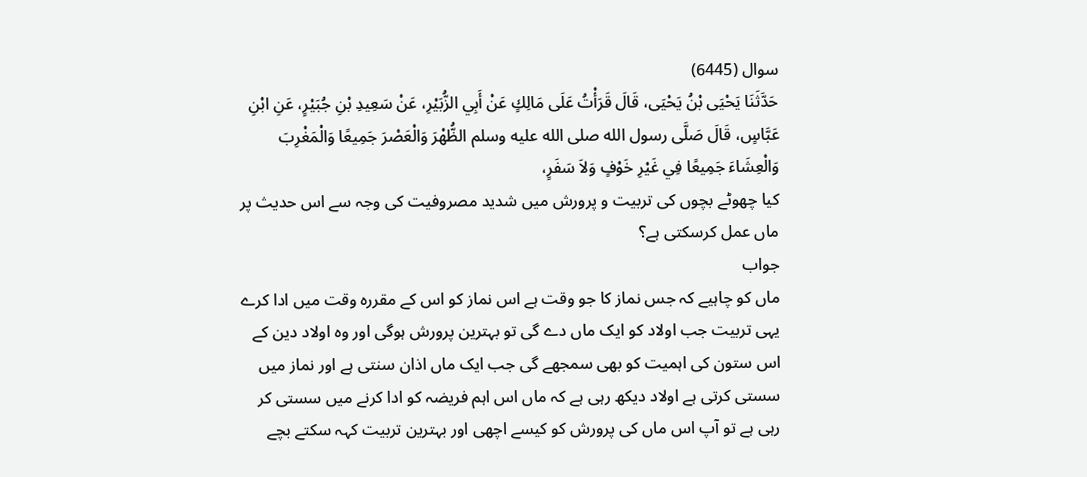سوال (6445)
حَدَّثَنَا يَحْيَى بْنُ يَحْيَى، قَالَ قَرَأْتُ عَلَى مَالِكٍ عَنْ أَبِي الزُّبَيْرِ، عَنْ سَعِيدِ بْنِ جُبَيْرٍ، عَنِ ابْنِ عَبَّاسٍ، قَالَ صَلَّى رسول الله صلى الله عليه وسلم الظُّهْرَ وَالْعَصْرَ جَمِيعًا وَالْمَغْرِبَ وَالْعِشَاءَ جَمِيعًا فِي غَيْرِ خَوْفٍ وَلاَ سَفَرٍ،
کیا چھوٹے بچوں کی تربیت و پرورش میں شدید مصروفیت کی وجہ سے اس حدیث پر ماں عمل کرسکتی ہے؟
جواب
ماں کو چاہیے کہ جس نماز کا جو وقت ہے اس نماز کو اس کے مقررہ وقت میں ادا کرے یہی تربیت جب اولاد کو ایک ماں دے گی تو بہترین پرورش ہوگی اور وہ اولاد دین کے اس ستون کی اہمیت کو بھی سمجھے گی جب ایک ماں اذان سنتی ہے اور نماز میں سستی کرتی ہے اولاد دیکھ رہی ہے کہ ماں اس اہم فریضہ کو ادا کرنے میں سستی کر رہی ہے تو آپ اس ماں کی پرورش کو کیسے اچھی اور بہترین تربیت کہہ سکتے بچے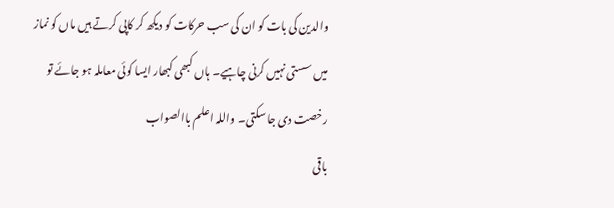والدین کی بات کو ان کی سب حرکات کو دیکھ کر کاپی کرتے ہیں ماں کو نماز میں سستی نہیں کرنی چاہیے۔ ہاں کبھی کبھار ایسا کوئی معاملہ ہو جائے تو رخصت دی جا سکتی۔ واللہ اعلم باالصواب
باقی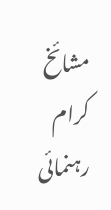مشائخ کرام رہنمائی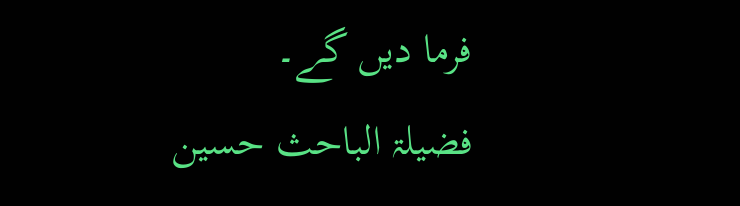فرما دیں گے۔
فضیلۃ الباحث حسین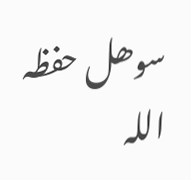سوھل حفظہ اللہ